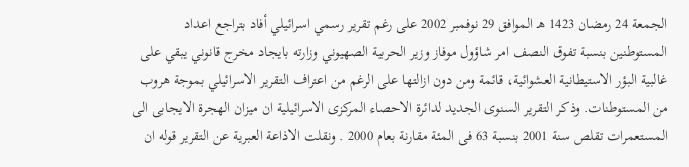الجمعة 24 رمضان 1423 هـ الموافق 29 نوفمبر 2002 على رغم تقرير رسمي اسرائيلي أفاد بتراجع اعداد المستوطنين بنسبة تفوق النصف امر شاؤول موفاز وزير الحربية الصهيوني وزارته بايجاد مخرج قانوني يبقي على غالبية البؤر الاستيطانية العشوائية، قائمة ومن دون ازالتها على الرغم من اعتراف التقرير الاسرائيلي بموجة هروب من المستوطنات. وذكر التقرير السنوى الجديد لدائرة الاحصاء المركزى الاسرائيلية ان ميزان الهجرة الايجابى الى المستعمرات تقلص سنة 2001 بنسبة 63 فى المئة مقارنة بعام 2000 . ونقلت الاذاعة العبرية عن التقرير قوله ان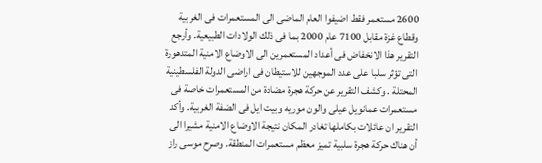2600 مستعمر فقط اضيفوا العام الماضى الى المستعمرات فى الغربية وقطاع غزة مقابل 7100 عام 2000 بما فى ذلك الولادات الطبيعية. وأرجع التقرير هذا الانخفاض فى أعداد المستعمرين الى الاوضاع الامنية المتدهورة التى تؤثر سلبا على عدد الموجهين للاستيطان فى اراضى الدولة الفلسطينية المحتلة . وكشف التقرير عن حركة هجرة مضادة من المستعمرات خاصة فى مستعمرات عمانويل عيلى والون موريه وبيت ايل فى الضفة الغربية. وأكد التقرير ان عائلات بكاملها تغادر المكان نتيجة الاوضاع الامنية مشيرا الى أن هناك حركة هجرة سلبية تميز معظم مستعمرات المنطقة. وصرح موسى راز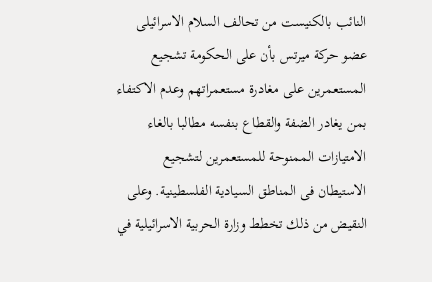النائب بالكنيست من تحالف السلام الاسرائيلى عضو حركة ميرتس بأن على الحكومة تشجيع المستعمرين على مغادرة مستعمراتهم وعدم الاكتفاء بمن يغادر الضفة والقطاع بنفسه مطالبا بالغاء الامتيازات الممنوحة للمستعمرين لتشجيع الاستيطان فى المناطق السيادية الفلسطينية. وعلى النقيض من ذلك تخطط وزارة الحربية الاسرائيلية في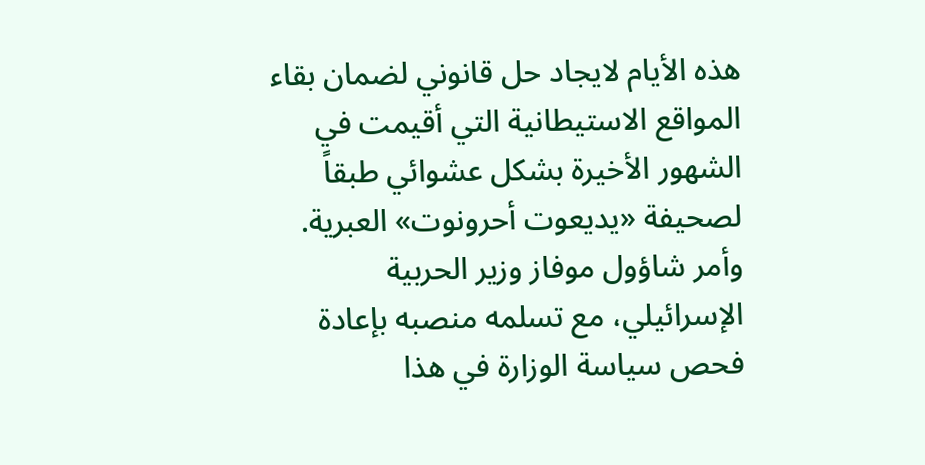هذه الأيام لايجاد حل قانوني لضمان بقاء المواقع الاستيطانية التي أقيمت في الشهور الأخيرة بشكل عشوائي طبقاً لصحيفة «يديعوت أحرونوت» العبرية. وأمر شاؤول موفاز وزير الحربية الإسرائيلي، مع تسلمه منصبه بإعادة فحص سياسة الوزارة في هذا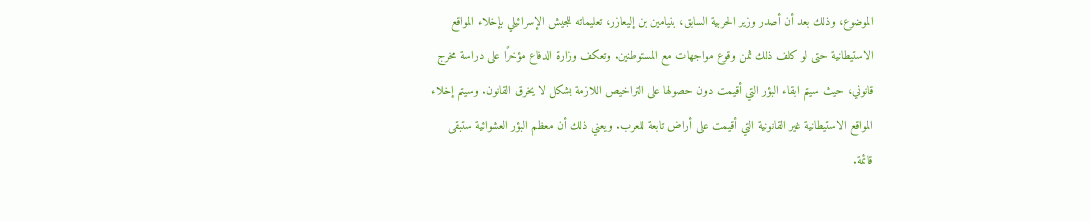الموضوع، وذلك بعد أن أصدر وزير الحربية السابق، بنيامين بن إليعازر، تعليماته للجيش الإسرائيلي بإخلاء المواقع الاستيطانية حتى لو كلف ذلك ثمن وقوع مواجهات مع المستوطنين. وتعكف وزارة الدفاع مؤخرًا على دراسة مخرج قانوني، حيث سيتم ابقاء البؤر التي أقيمت دون حصولها على التراخيص اللازمة بشكل لا يخرق القانون. وسيتم إخلاء المواقع الاستيطانية غير القانونية التي أقيمت على أراض تابعة للعرب. ويعني ذلك أن معظم البؤر العشوائية ستبقى قائمة.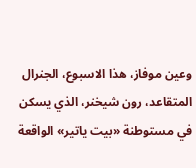وعين موفاز، هذا الاسبوع، الجنرال المتقاعد، رون شيخنر، الذي يسكن في مستوطنة «بيت ياتير» الواقعة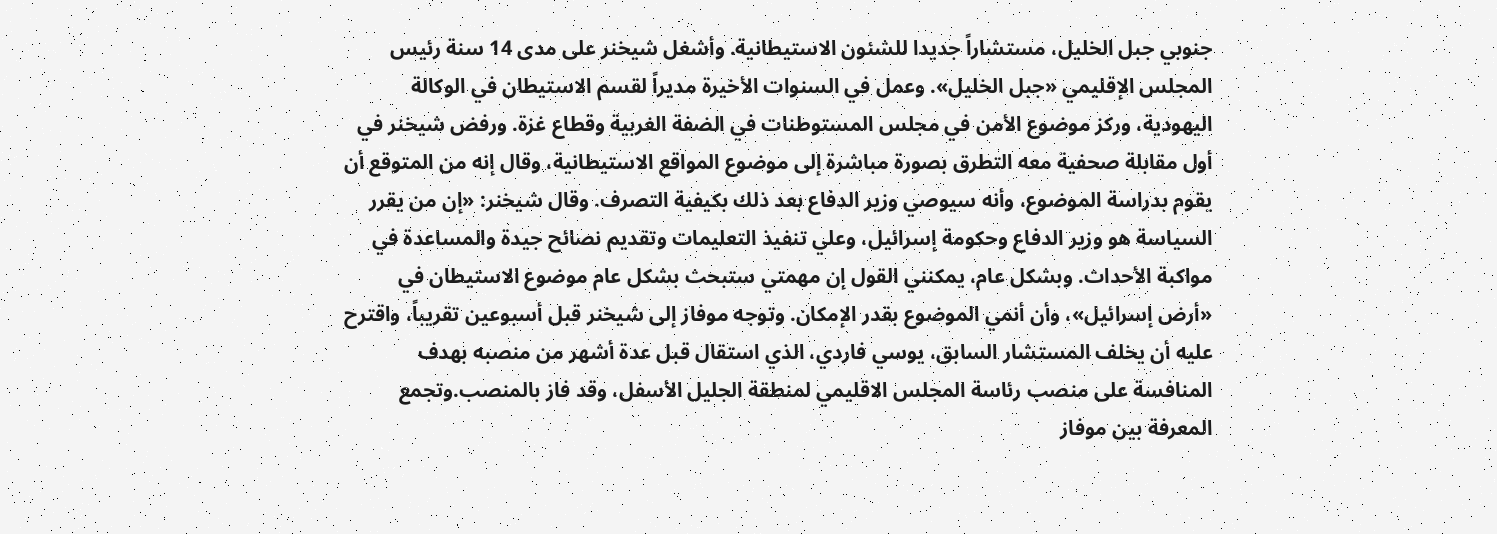جنوبي جبل الخليل، مستشاراً جديدا للشئون الاستيطانية. وأشغل شيخنر على مدى 14 سنة رئيس المجلس الإقليمي «جبل الخليل». وعمل في السنوات الأخيرة مديراً لقسم الاستيطان في الوكالة اليهودية، وركز موضوع الأمن في مجلس المستوطنات في الضفة الغربية وقطاع غزة. ورفض شيخنر في أول مقابلة صحفية معه التطرق بصورة مباشرة إلى موضوع المواقع الاستيطانية، وقال إنه من المتوقع أن يقوم بدراسة الموضوع، وأنه سيوصي وزير الدفاع بعد ذلك بكيفية التصرف. وقال شيخنر: «إن من يقرر السياسة هو وزير الدفاع وحكومة إسرائيل، وعلي تنفيذ التعليمات وتقديم نصائح جيدة والمساعدة في مواكبة الأحداث. وبشكل عام، يمكنني القول إن مهمتي ستبحث بشكل عام موضوع الاستيطان في «أرض إسرائيل»، وأن أنمي الموضوع بقدر الإمكان. وتوجه موفاز إلى شيخنر قبل أسبوعين تقريباً، واقترح عليه أن يخلف المستشار السابق، يوسي فاردي، الذي استقال قبل عدة أشهر من منصبه بهدف المنافسة على منصب رئاسة المجلس الاقليمي لمنطقة الجليل الأسفل، وقد فاز بالمنصب.وتجمع المعرفة بين موفاز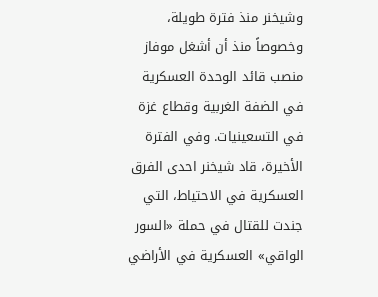وشيخنر منذ فترة طويلة، وخصوصاً منذ أن أشغل موفاز منصب قائد الوحدة العسكرية في الضفة الغربية وقطاع غزة في التسعينيات. وفي الفترة الأخيرة، قاد شيخنر احدى الفرق العسكرية في الاحتياط، التي جندت للقتال في حملة «السور الواقي» العسكرية في الأراضي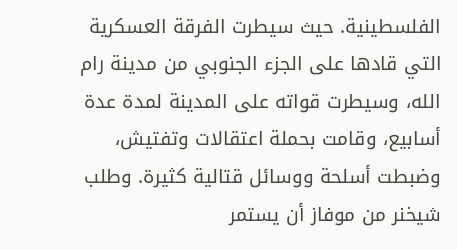الفلسطينية. حيث سيطرت الفرقة العسكرية التي قادها على الجزء الجنوبي من مدينة رام الله، وسيطرت قواته على المدينة لمدة عدة أسابيع، وقامت بحملة اعتقالات وتفتيش، وضبطت أسلحة ووسائل قتالية كثيرة. وطلب شيخنر من موفاز أن يستمر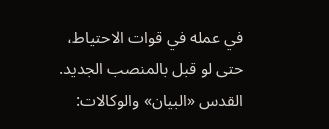في عمله في قوات الاحتياط، حتى لو قبل بالمنصب الجديد. القدس «البيان» والوكالات: